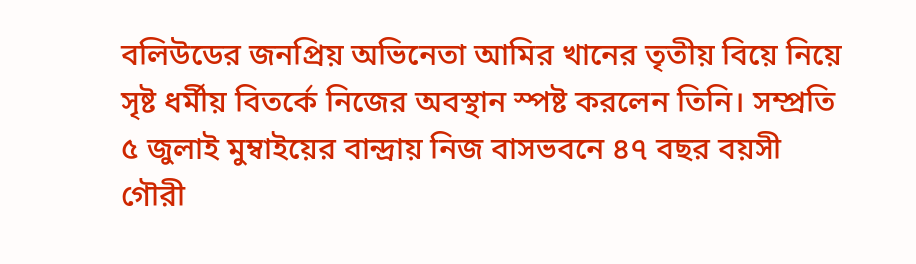বলিউডের জনপ্রিয় অভিনেতা আমির খানের তৃতীয় বিয়ে নিয়ে সৃষ্ট ধর্মীয় বিতর্কে নিজের অবস্থান স্পষ্ট করলেন তিনি। সম্প্রতি ৫ জুলাই মুম্বাইয়ের বান্দ্রায় নিজ বাসভবনে ৪৭ বছর বয়সী গৌরী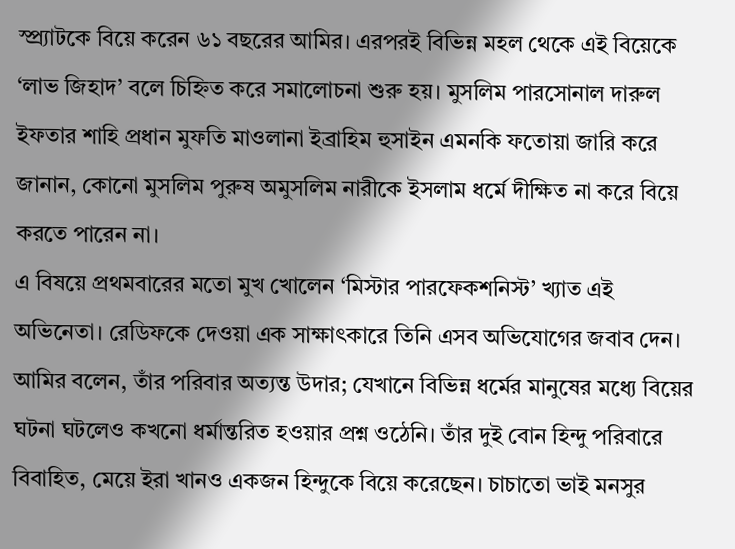স্প্র্যাটকে বিয়ে করেন ৬১ বছরের আমির। এরপরই বিভিন্ন মহল থেকে এই বিয়েকে ‘লাভ জিহাদ’ বলে চিহ্নিত করে সমালোচনা শুরু হয়। মুসলিম পারসোনাল দারুল ইফতার শাহি প্রধান মুফতি মাওলানা ইব্রাহিম হুসাইন এমনকি ফতোয়া জারি করে জানান, কোনো মুসলিম পুরুষ অমুসলিম নারীকে ইসলাম ধর্মে দীক্ষিত না করে বিয়ে করতে পারেন না।
এ বিষয়ে প্রথমবারের মতো মুখ খোলেন ‘মিস্টার পারফেকশনিস্ট’ খ্যাত এই অভিনেতা। রেডিফকে দেওয়া এক সাক্ষাৎকারে তিনি এসব অভিযোগের জবাব দেন। আমির বলেন, তাঁর পরিবার অত্যন্ত উদার; যেখানে বিভিন্ন ধর্মের মানুষের মধ্যে বিয়ের ঘটনা ঘটলেও কখনো ধর্মান্তরিত হওয়ার প্রশ্ন ওঠেনি। তাঁর দুই বোন হিন্দু পরিবারে বিবাহিত, মেয়ে ইরা খানও একজন হিন্দুকে বিয়ে করেছেন। চাচাতো ভাই মনসুর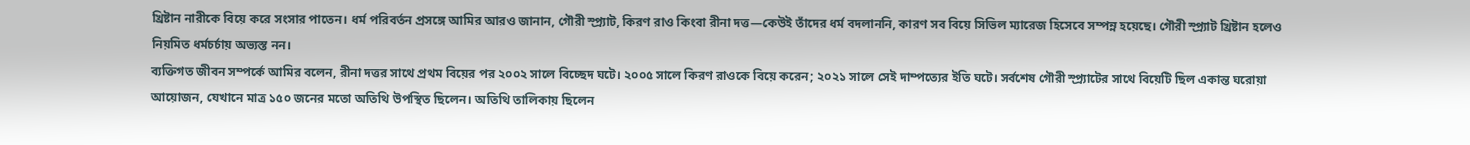খ্রিষ্টান নারীকে বিয়ে করে সংসার পাতেন। ধর্ম পরিবর্তন প্রসঙ্গে আমির আরও জানান, গৌরী স্প্র্যাট, কিরণ রাও কিংবা রীনা দত্ত—কেউই তাঁদের ধর্ম বদলাননি, কারণ সব বিয়ে সিভিল ম্যারেজ হিসেবে সম্পন্ন হয়েছে। গৌরী স্প্র্যাট খ্রিষ্টান হলেও নিয়মিত ধর্মচর্চায় অভ্যস্ত নন।
ব্যক্তিগত জীবন সম্পর্কে আমির বলেন, রীনা দত্তর সাথে প্রথম বিয়ের পর ২০০২ সালে বিচ্ছেদ ঘটে। ২০০৫ সালে কিরণ রাওকে বিয়ে করেন; ২০২১ সালে সেই দাম্পত্যের ইতি ঘটে। সর্বশেষ গৌরী স্প্র্যাটের সাথে বিয়েটি ছিল একান্ত ঘরোয়া আয়োজন, যেখানে মাত্র ১৫০ জনের মতো অতিথি উপস্থিত ছিলেন। অতিথি তালিকায় ছিলেন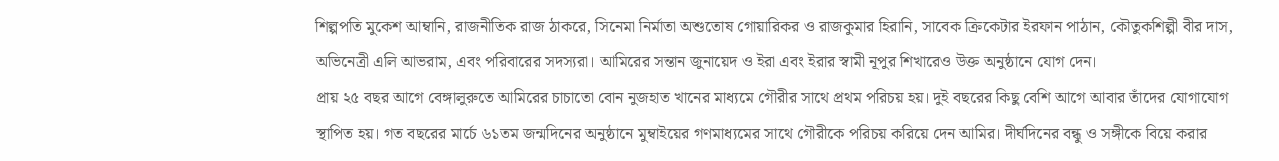শিল্পপতি মুকেশ আম্বানি, রাজনীতিক রাজ ঠাকরে, সিনেমা নির্মাতা অশুতোষ গোয়ারিকর ও রাজকুমার হিরানি, সাবেক ক্রিকেটার ইরফান পাঠান, কৌতুকশিল্পী বীর দাস, অভিনেত্রী এলি আভরাম, এবং পরিবারের সদস্যরা। আমিরের সন্তান জুনায়েদ ও ইরা এবং ইরার স্বামী নূপুর শিখারেও উক্ত অনুষ্ঠানে যোগ দেন।
প্রায় ২৫ বছর আগে বেঙ্গালুরুতে আমিরের চাচাতো বোন নুজহাত খানের মাধ্যমে গৌরীর সাথে প্রথম পরিচয় হয়। দুই বছরের কিছু বেশি আগে আবার তাঁদের যোগাযোগ স্থাপিত হয়। গত বছরের মার্চে ৬১তম জন্মদিনের অনুষ্ঠানে মুম্বাইয়ের গণমাধ্যমের সাথে গৌরীকে পরিচয় করিয়ে দেন আমির। দীর্ঘদিনের বন্ধু ও সঙ্গীকে বিয়ে করার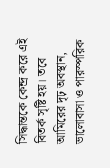সিদ্ধান্তকে কেন্দ্র করে এই বিতর্ক সৃষ্টি হয়। তবে আমিরের দৃঢ় অবস্থান, ভালোবাসা ও পারস্পরিক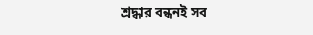শ্রদ্ধার বন্ধনই সব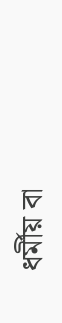ধর্মীয় বা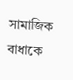সামাজিক বাধাকে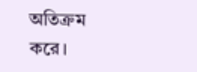অতিক্রম করে।